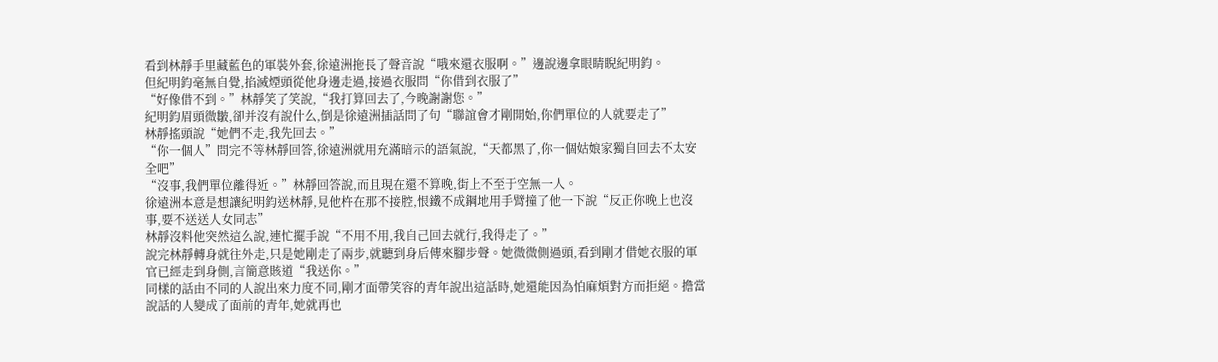看到林靜手里藏藍色的軍裝外套,徐遠洲拖長了聲音說“哦來還衣服啊。”邊說邊拿眼睛睨紀明鈞。
但紀明鈞毫無自覺,掐滅煙頭從他身邊走過,接過衣服問“你借到衣服了”
“好像借不到。”林靜笑了笑說,“我打算回去了,今晚謝謝您。”
紀明鈞眉頭微皺,卻并沒有說什么,倒是徐遠洲插話問了句“聯誼會才剛開始,你們單位的人就要走了”
林靜搖頭說“她們不走,我先回去。”
“你一個人”問完不等林靜回答,徐遠洲就用充滿暗示的語氣說,“天都黑了,你一個姑娘家獨自回去不太安全吧”
“沒事,我們單位離得近。”林靜回答說,而且現在還不算晚,街上不至于空無一人。
徐遠洲本意是想讓紀明鈞送林靜,見他杵在那不接腔,恨鐵不成鋼地用手臂撞了他一下說“反正你晚上也沒事,要不送送人女同志”
林靜沒料他突然這么說,連忙擺手說“不用不用,我自己回去就行,我得走了。”
說完林靜轉身就往外走,只是她剛走了兩步,就聽到身后傳來腳步聲。她微微側過頭,看到剛才借她衣服的軍官已經走到身側,言簡意賅道“我送你。”
同樣的話由不同的人說出來力度不同,剛才面帶笑容的青年說出這話時,她還能因為怕麻煩對方而拒絕。擔當說話的人變成了面前的青年,她就再也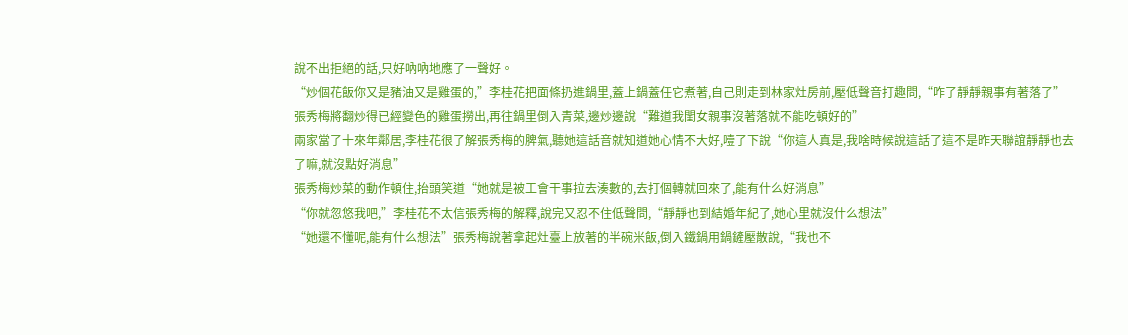說不出拒絕的話,只好吶吶地應了一聲好。
“炒個花飯你又是豬油又是雞蛋的,”李桂花把面條扔進鍋里,蓋上鍋蓋任它煮著,自己則走到林家灶房前,壓低聲音打趣問,“咋了靜靜親事有著落了”
張秀梅將翻炒得已經變色的雞蛋撈出,再往鍋里倒入青菜,邊炒邊說“難道我閨女親事沒著落就不能吃頓好的”
兩家當了十來年鄰居,李桂花很了解張秀梅的脾氣,聽她這話音就知道她心情不大好,噎了下說“你這人真是,我啥時候說這話了這不是昨天聯誼靜靜也去了嘛,就沒點好消息”
張秀梅炒菜的動作頓住,抬頭笑道“她就是被工會干事拉去湊數的,去打個轉就回來了,能有什么好消息”
“你就忽悠我吧,”李桂花不太信張秀梅的解釋,說完又忍不住低聲問,“靜靜也到結婚年紀了,她心里就沒什么想法”
“她還不懂呢,能有什么想法”張秀梅說著拿起灶臺上放著的半碗米飯,倒入鐵鍋用鍋鏟壓散說,“我也不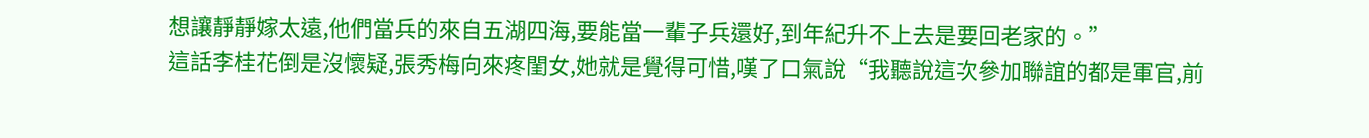想讓靜靜嫁太遠,他們當兵的來自五湖四海,要能當一輩子兵還好,到年紀升不上去是要回老家的。”
這話李桂花倒是沒懷疑,張秀梅向來疼閨女,她就是覺得可惜,嘆了口氣說“我聽說這次參加聯誼的都是軍官,前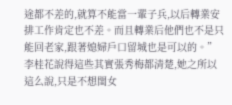途都不差的,就算不能當一輩子兵,以后轉業安排工作肯定也不差。而且轉業后他們也不是只能回老家,跟著媳婦戶口留城也是可以的。”
李桂花說得這些其實張秀梅都清楚,她之所以這么說,只是不想閨女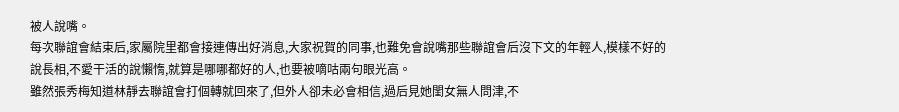被人說嘴。
每次聯誼會結束后,家屬院里都會接連傳出好消息,大家祝賀的同事,也難免會說嘴那些聯誼會后沒下文的年輕人,模樣不好的說長相,不愛干活的說懶惰,就算是哪哪都好的人,也要被嘀咕兩句眼光高。
雖然張秀梅知道林靜去聯誼會打個轉就回來了,但外人卻未必會相信,過后見她閨女無人問津,不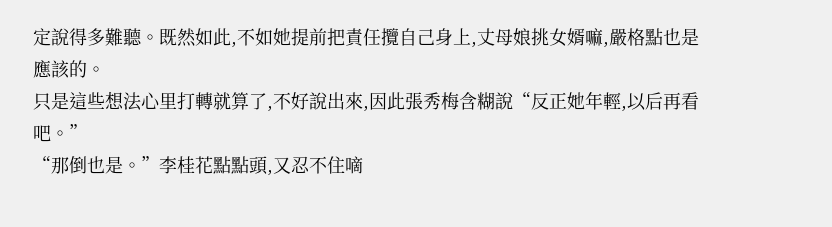定說得多難聽。既然如此,不如她提前把責任攬自己身上,丈母娘挑女婿嘛,嚴格點也是應該的。
只是這些想法心里打轉就算了,不好說出來,因此張秀梅含糊說“反正她年輕,以后再看吧。”
“那倒也是。”李桂花點點頭,又忍不住嘀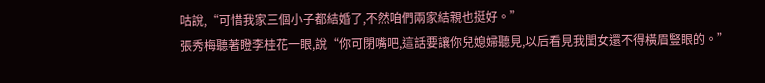咕說,“可惜我家三個小子都結婚了,不然咱們兩家結親也挺好。”
張秀梅聽著瞪李桂花一眼,說“你可閉嘴吧,這話要讓你兒媳婦聽見,以后看見我閨女還不得橫眉豎眼的。”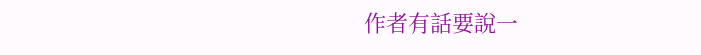作者有話要說一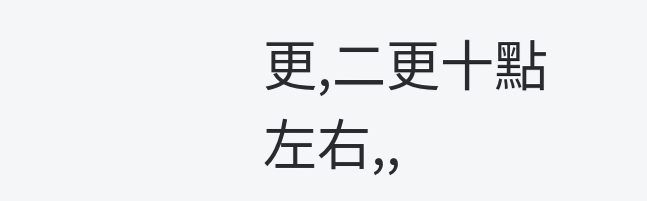更,二更十點左右,,